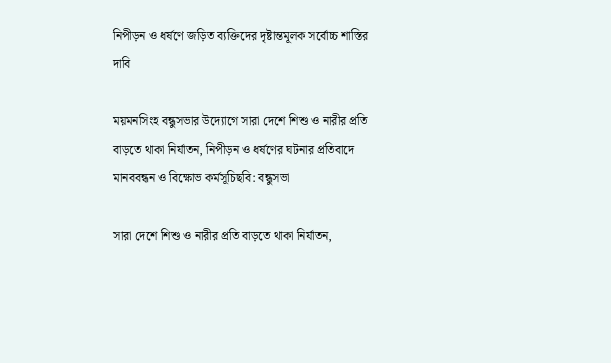নিপীড়ন ও ধর্ষণে জড়িত ব্যক্তিদের দৃষ্টান্তমূলক সর্বোচ্চ শাস্তির দাবি

ময়মনসিংহ বন্ধুসভার উদ্যোগে সারা দেশে শিশু ও নারীর প্রতি বাড়তে থাকা নির্যাতন, নিপীড়ন ও ধর্ষণের ঘটনার প্রতিবাদে মানববন্ধন ও বিক্ষোভ কর্মসূচিছবি: বন্ধুসভা

সারা দেশে শিশু ও নারীর প্রতি বাড়তে থাকা নির্যাতন,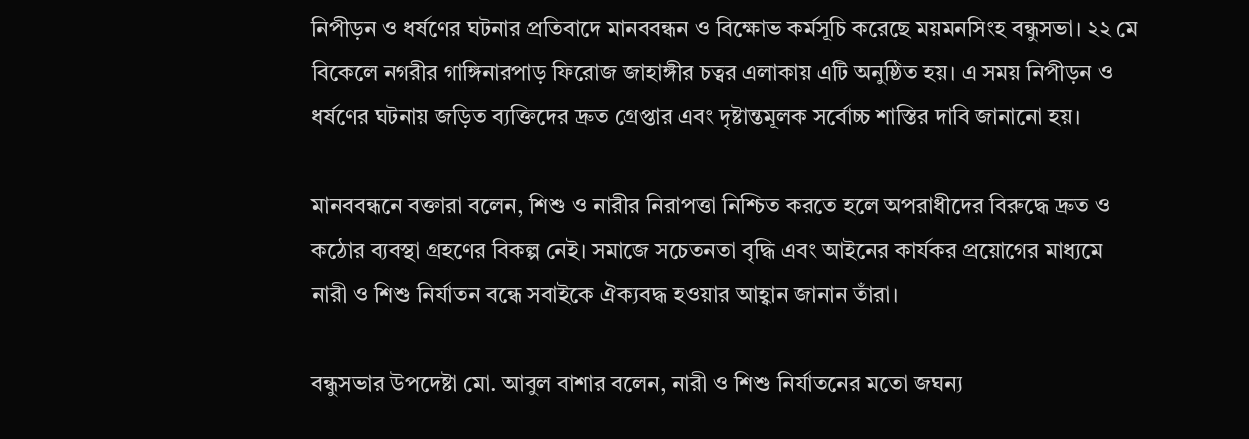নিপীড়ন ও ধর্ষণের ঘটনার প্রতিবাদে মানববন্ধন ও বিক্ষোভ কর্মসূচি করেছে ময়মনসিংহ বন্ধুসভা। ২২ মে বিকেলে নগরীর গাঙ্গিনারপাড় ফিরোজ জাহাঙ্গীর চত্বর এলাকায় এটি অনুষ্ঠিত হয়। এ সময় নিপীড়ন ও ধর্ষণের ঘটনায় জড়িত ব্যক্তিদের দ্রুত গ্রেপ্তার এবং দৃষ্টান্তমূলক সর্বোচ্চ শাস্তির দাবি জানানো হয়।

মানববন্ধনে বক্তারা বলেন, শিশু ও নারীর নিরাপত্তা নিশ্চিত করতে হলে অপরাধীদের বিরুদ্ধে দ্রুত ও কঠোর ব্যবস্থা গ্রহণের বিকল্প নেই। সমাজে সচেতনতা বৃদ্ধি এবং আইনের কার্যকর প্রয়োগের মাধ্যমে নারী ও শিশু নির্যাতন বন্ধে সবাইকে ঐক্যবদ্ধ হওয়ার আহ্বান জানান তাঁরা।

বন্ধুসভার উপদেষ্টা মো. আবুল বাশার বলেন, নারী ও শিশু নির্যাতনের মতো জঘন্য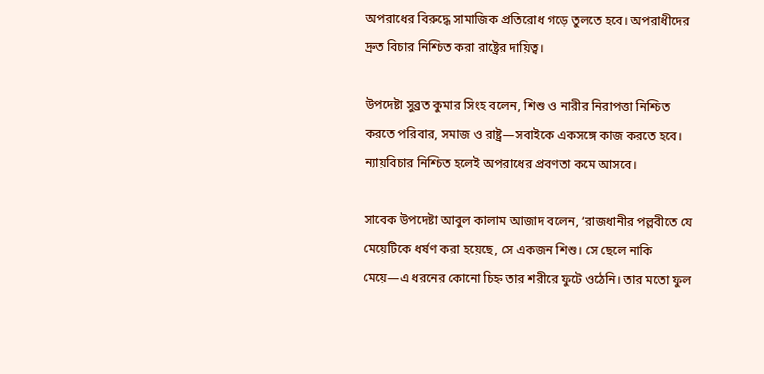অপরাধের বিরুদ্ধে সামাজিক প্রতিরোধ গড়ে তুলতে হবে। অপরাধীদের দ্রুত বিচার নিশ্চিত করা রাষ্ট্রের দায়িত্ব।

উপদেষ্টা সুব্রত কুমার সিংহ বলেন, শিশু ও নারীর নিরাপত্তা নিশ্চিত করতে পরিবার, সমাজ ও রাষ্ট্র—সবাইকে একসঙ্গে কাজ করতে হবে। ন্যায়বিচার নিশ্চিত হলেই অপরাধের প্রবণতা কমে আসবে।

সাবেক উপদেষ্টা আবুল কালাম আজাদ বলেন, ‘রাজধানীর পল্লবীতে যে মেয়েটিকে ধর্ষণ করা হয়েছে, সে একজন শিশু। সে ছেলে নাকি মেয়ে—এ ধরনের কোনো চিহ্ন তার শরীরে ফুটে ওঠেনি। তার মতো ফুল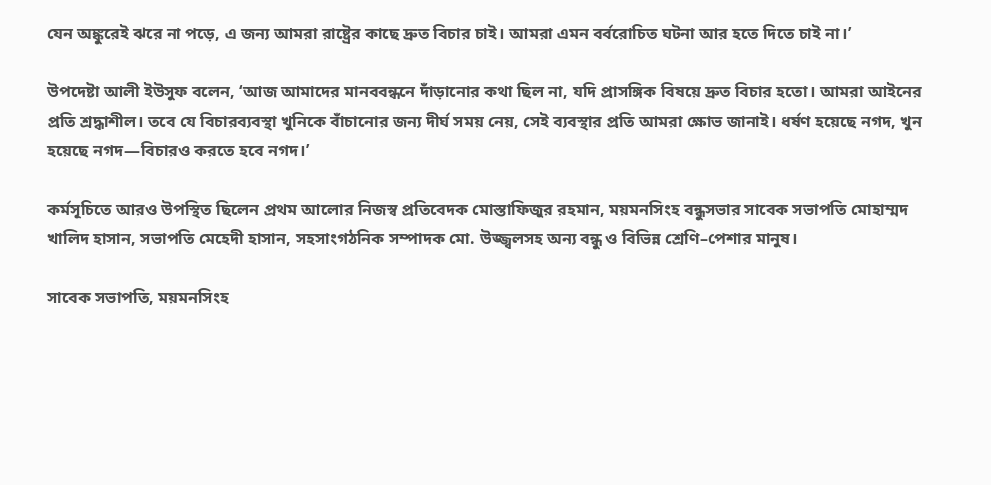যেন অঙ্কুরেই ঝরে না পড়ে, এ জন্য আমরা রাষ্ট্রের কাছে দ্রুত বিচার চাই। আমরা এমন বর্বরোচিত ঘটনা আর হতে দিতে চাই না।’

উপদেষ্টা আলী ইউসুফ বলেন, ‘আজ আমাদের মানববন্ধনে দাঁড়ানোর কথা ছিল না, যদি প্রাসঙ্গিক বিষয়ে দ্রুত বিচার হতো। আমরা আইনের প্রতি শ্রদ্ধাশীল। তবে যে বিচারব্যবস্থা খুনিকে বাঁচানোর জন্য দীর্ঘ সময় নেয়, সেই ব্যবস্থার প্রতি আমরা ক্ষোভ জানাই। ধর্ষণ হয়েছে নগদ, খুন হয়েছে নগদ—বিচারও করতে হবে নগদ।’

কর্মসূচিতে আরও উপস্থিত ছিলেন প্রথম আলোর নিজস্ব প্রতিবেদক মোস্তাফিজুর রহমান, ময়মনসিংহ বন্ধুসভার সাবেক সভাপতি মোহাম্মদ খালিদ হাসান, সভাপতি মেহেদী হাসান, সহসাংগঠনিক সম্পাদক মো. উজ্জ্বলসহ অন্য বন্ধু ও বিভিন্ন শ্রেণি–পেশার মানুষ।

সাবেক সভাপতি, ময়মনসিংহ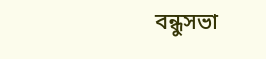বন্ধুসভা